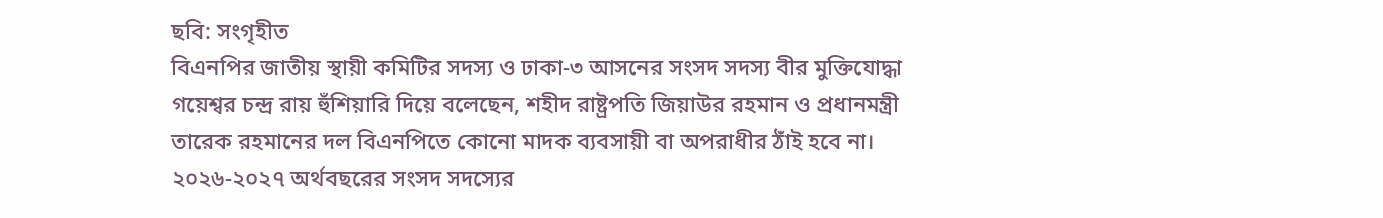ছবি: সংগৃহীত
বিএনপির জাতীয় স্থায়ী কমিটির সদস্য ও ঢাকা-৩ আসনের সংসদ সদস্য বীর মুক্তিযোদ্ধা গয়েশ্বর চন্দ্র রায় হুঁশিয়ারি দিয়ে বলেছেন, শহীদ রাষ্ট্রপতি জিয়াউর রহমান ও প্রধানমন্ত্রী তারেক রহমানের দল বিএনপিতে কোনো মাদক ব্যবসায়ী বা অপরাধীর ঠাঁই হবে না।
২০২৬-২০২৭ অর্থবছরের সংসদ সদস্যের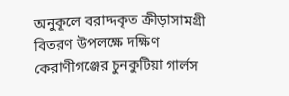অনুকূলে বরাদ্দকৃত ক্রীড়াসামগ্রী বিতরণ উপলক্ষে দক্ষিণ কেরাণীগঞ্জের চুনকুটিয়া গার্লস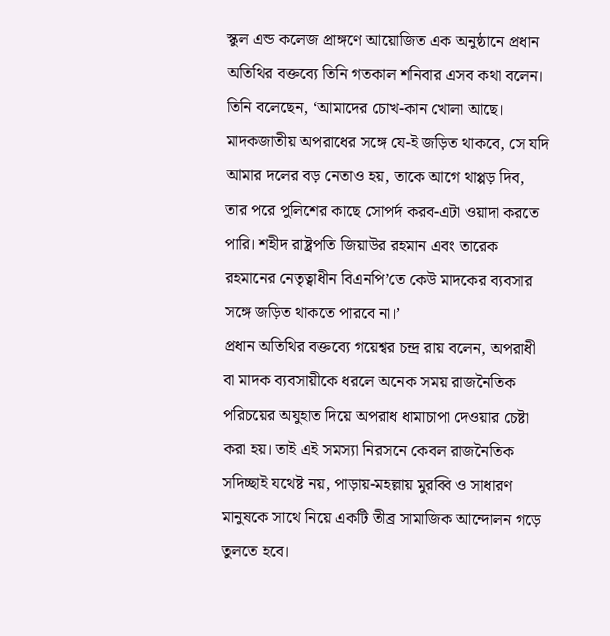স্কুল এন্ড কলেজ প্রাঙ্গণে আয়োজিত এক অনুষ্ঠানে প্রধান অতিথির বক্তব্যে তিনি গতকাল শনিবার এসব কথা বলেন।
তিনি বলেছেন, ‘আমাদের চোখ-কান খোলা আছে। মাদকজাতীয় অপরাধের সঙ্গে যে-ই জড়িত থাকবে, সে যদি আমার দলের বড় নেতাও হয়, তাকে আগে থাপ্পড় দিব, তার পরে পুলিশের কাছে সোপর্দ করব-এটা ওয়াদা করতে পারি। শহীদ রাষ্ট্রপতি জিয়াউর রহমান এবং তারেক রহমানের নেতৃত্বাধীন বিএনপি’তে কেউ মাদকের ব্যবসার সঙ্গে জড়িত থাকতে পারবে না।’
প্রধান অতিথির বক্তব্যে গয়েশ্বর চন্দ্র রায় বলেন, অপরাধী বা মাদক ব্যবসায়ীকে ধরলে অনেক সময় রাজনৈতিক পরিচয়ের অযুহাত দিয়ে অপরাধ ধামাচাপা দেওয়ার চেষ্টা করা হয়। তাই এই সমস্যা নিরসনে কেবল রাজনৈতিক সদিচ্ছাই যথেষ্ট নয়, পাড়ায়-মহল্লায় মুরব্বি ও সাধারণ মানুষকে সাথে নিয়ে একটি তীব্র সামাজিক আন্দোলন গড়ে তুলতে হবে।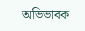অভিভাবক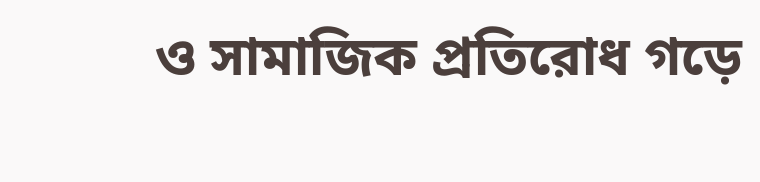ও সামাজিক প্রতিরোধ গড়ে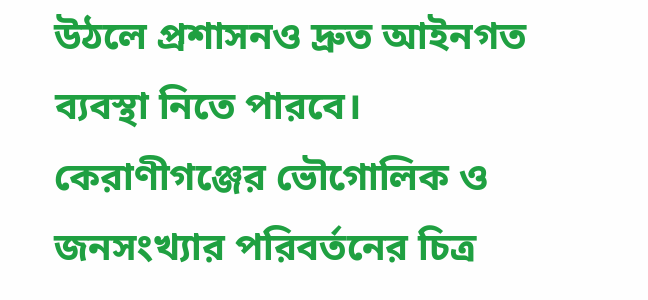উঠলে প্রশাসনও দ্রুত আইনগত ব্যবস্থা নিতে পারবে।
কেরাণীগঞ্জের ভৌগোলিক ও জনসংখ্যার পরিবর্তনের চিত্র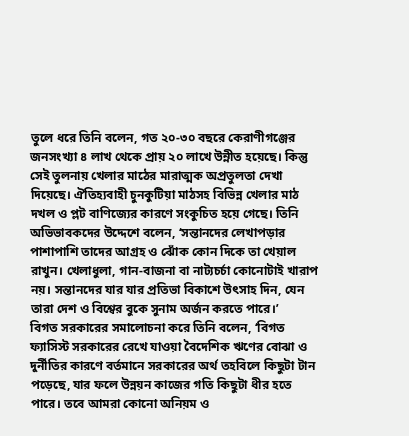তুলে ধরে তিনি বলেন, গত ২০-৩০ বছরে কেরাণীগঞ্জের জনসংখ্যা ৪ লাখ থেকে প্রায় ২০ লাখে উন্নীত হয়েছে। কিন্তু সেই তুলনায় খেলার মাঠের মারাত্মক অপ্রতুলতা দেখা দিয়েছে। ঐতিহ্যবাহী চুনকুটিয়া মাঠসহ বিভিন্ন খেলার মাঠ দখল ও প্লট বাণিজ্যের কারণে সংকুচিত হয়ে গেছে। তিনি অভিভাবকদের উদ্দেশে বলেন, ‘সন্তানদের লেখাপড়ার পাশাপাশি তাদের আগ্রহ ও ঝোঁক কোন দিকে তা খেয়াল রাখুন। খেলাধুলা, গান-বাজনা বা নাট্যচর্চা কোনোটাই খারাপ নয়। সন্তানদের যার যার প্রতিভা বিকাশে উৎসাহ দিন, যেন তারা দেশ ও বিশ্বের বুকে সুনাম অর্জন করতে পারে।’
বিগত সরকারের সমালোচনা করে তিনি বলেন, ‘বিগত ফ্যাসিস্ট সরকারের রেখে যাওয়া বৈদেশিক ঋণের বোঝা ও দুর্নীতির কারণে বর্তমানে সরকারের অর্থ তহবিলে কিছুটা টান পড়েছে, যার ফলে উন্নয়ন কাজের গতি কিছুটা ধীর হতে পারে। তবে আমরা কোনো অনিয়ম ও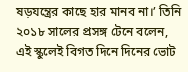ষড়যন্ত্রের কাছে হার মানব না।’ তিনি ২০১৮ সালের প্রসঙ্গ টেনে বলেন, এই স্কুলেই বিগত দিনে দিনের ভোট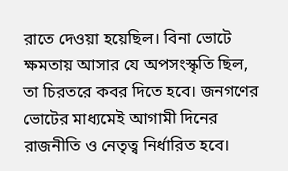রাতে দেওয়া হয়েছিল। বিনা ভোটে ক্ষমতায় আসার যে অপসংস্কৃতি ছিল, তা চিরতরে কবর দিতে হবে। জনগণের ভোটের মাধ্যমেই আগামী দিনের রাজনীতি ও নেতৃত্ব নির্ধারিত হবে।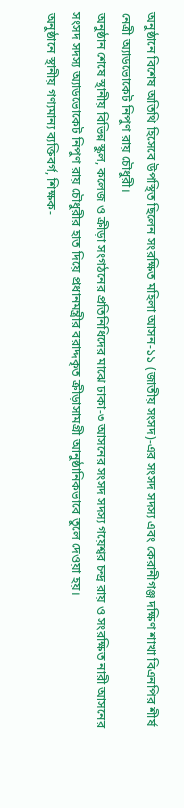অনুষ্ঠানে বিশেষ অতিথি হিসেবে উপস্থিত ছিলেন সংরক্ষিত মহিলা আসন-১১ (জাতীয় সংসদ)-এর সংসদ সদস্য এবং কেরানীগঞ্জ দক্ষিণ শাখা বিএনপির শীর্ষ নেত্রী অ্যাডভোকেট নিপুণ রায় চৌধুরী।
অনুষ্ঠান শেষে স্থানীয় বিভিন্ন স্কুল, কলেজ ও ক্রীড়া সংগঠনের প্রতিনিধিদের মাঝে ঢাকা-৩ আসনের সংসদ সদস্য গয়েশ্বর চন্দ্র রায় ও সংরক্ষিত নারী আসনের সংসদ সদস্য অ্যাডভোকেট নিপুণ রায় চৌধুরীর হাত দিয়ে প্রধানমন্ত্রীর বরাদ্দকৃত ক্রীড়াসামগ্রী আনুষ্ঠানিকভাবে তুলে দেওয়া হয়।
অনুষ্ঠানে স্থানীয় গণ্যমান্য ব্যক্তিবর্গ, শিক্ষক-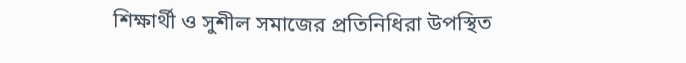শিক্ষার্থী ও সুশীল সমাজের প্রতিনিধিরা উপস্থিত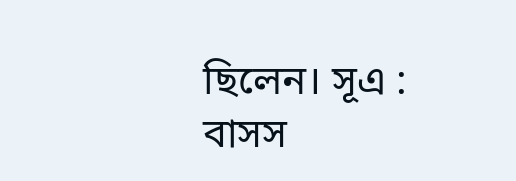ছিলেন। সূএ : বাসস